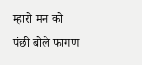म्हारो मन को पंछी बोले फागण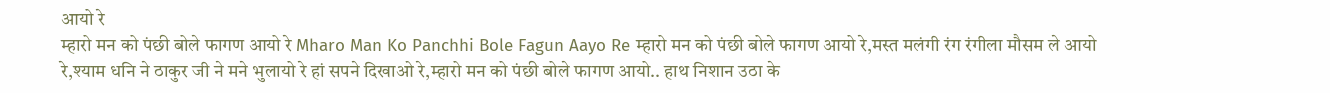आयो रे
म्हारो मन को पंछी बोले फागण आयो रे Mharo Man Ko Panchhi Bole Fagun Aayo Re म्हारो मन को पंछी बोले फागण आयो रे,मस्त मलंगी रंग रंगीला मौसम ले आयो रे,श्याम धनि ने ठाकुर जी ने मने भुलायो रे हां सपने दिखाओ रे,म्हारो मन को पंछी बोले फागण आयो.. हाथ निशान उठा के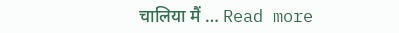चालिया मैं … Read more